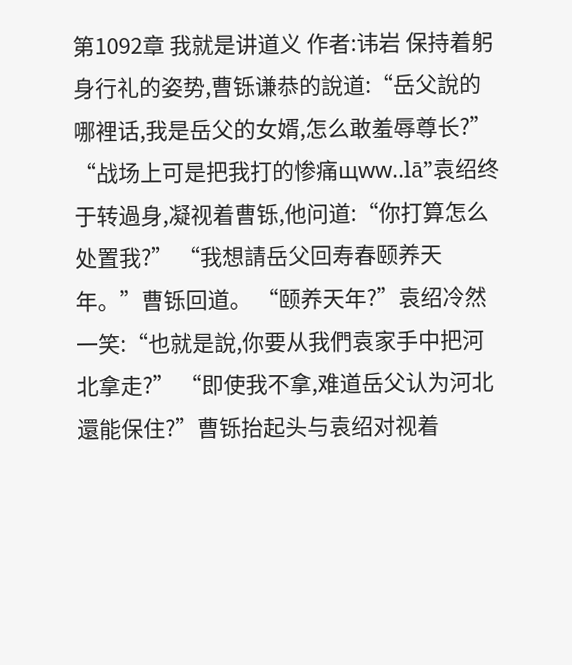第1092章 我就是讲道义 作者:讳岩 保持着躬身行礼的姿势,曹铄谦恭的說道:“岳父說的哪裡话,我是岳父的女婿,怎么敢羞辱尊长?” “战场上可是把我打的惨痛щww..lā”袁绍终于转過身,凝视着曹铄,他问道:“你打算怎么处置我?” “我想請岳父回寿春颐养天年。”曹铄回道。 “颐养天年?”袁绍冷然一笑:“也就是說,你要从我們袁家手中把河北拿走?” “即使我不拿,难道岳父认为河北還能保住?”曹铄抬起头与袁绍对视着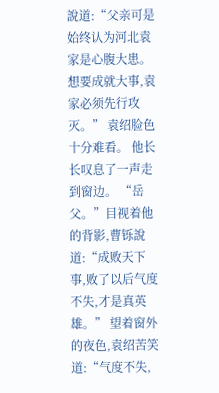說道:“父亲可是始终认为河北袁家是心腹大患。想要成就大事,袁家必须先行攻灭。” 袁绍脸色十分难看。 他长长叹息了一声走到窗边。 “岳父。”目视着他的背影,曹铄說道:“成败天下事,败了以后气度不失,才是真英雄。” 望着窗外的夜色,袁绍苦笑道:“气度不失,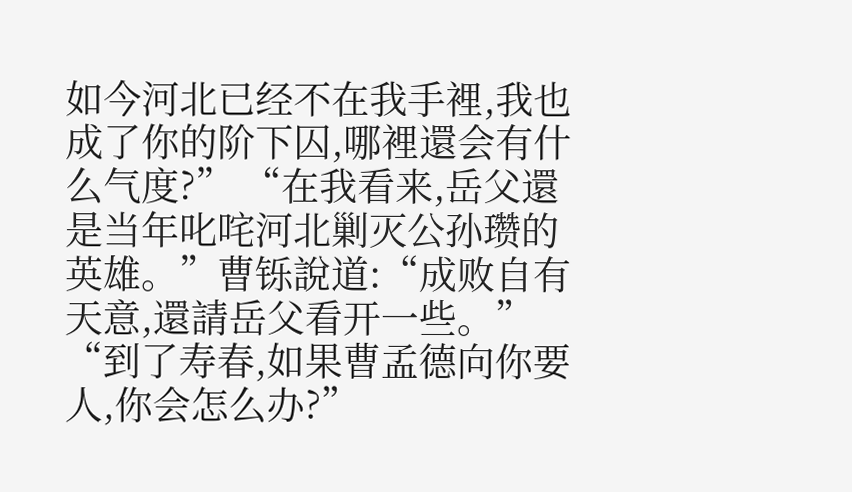如今河北已经不在我手裡,我也成了你的阶下囚,哪裡還会有什么气度?” “在我看来,岳父還是当年叱咤河北剿灭公孙瓒的英雄。”曹铄說道:“成败自有天意,還請岳父看开一些。” “到了寿春,如果曹孟德向你要人,你会怎么办?”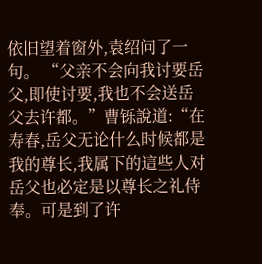依旧望着窗外,袁绍问了一句。 “父亲不会向我讨要岳父,即使讨要,我也不会送岳父去许都。”曹铄說道:“在寿春,岳父无论什么时候都是我的尊长,我属下的這些人对岳父也必定是以尊长之礼侍奉。可是到了许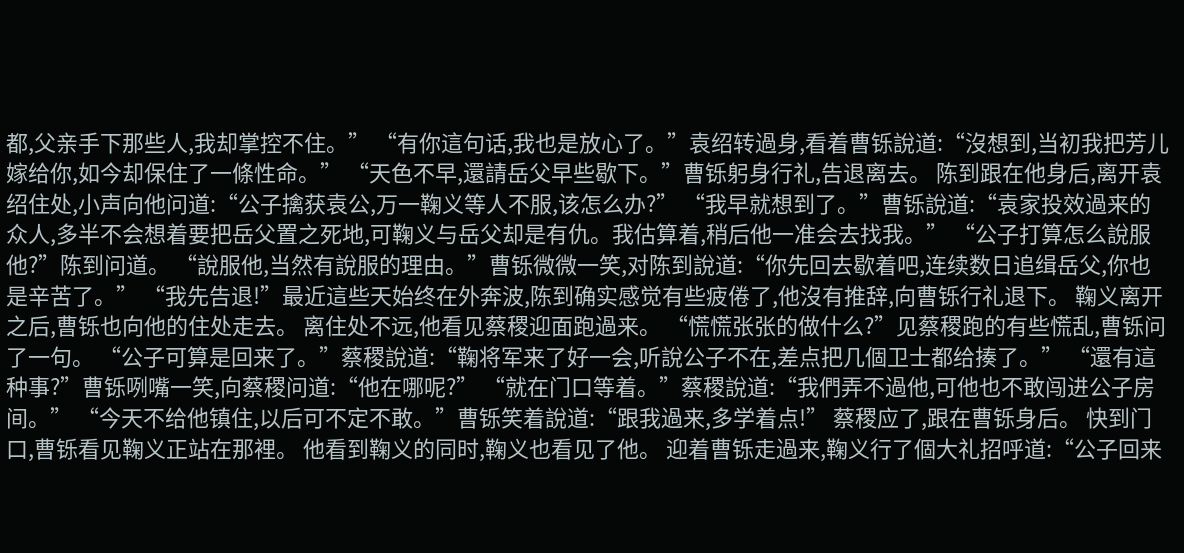都,父亲手下那些人,我却掌控不住。” “有你這句话,我也是放心了。”袁绍转過身,看着曹铄說道:“沒想到,当初我把芳儿嫁给你,如今却保住了一條性命。” “天色不早,還請岳父早些歇下。”曹铄躬身行礼,告退离去。 陈到跟在他身后,离开袁绍住处,小声向他问道:“公子擒获袁公,万一鞠义等人不服,该怎么办?” “我早就想到了。”曹铄說道:“袁家投效過来的众人,多半不会想着要把岳父置之死地,可鞠义与岳父却是有仇。我估算着,稍后他一准会去找我。” “公子打算怎么說服他?”陈到问道。 “說服他,当然有說服的理由。”曹铄微微一笑,对陈到說道:“你先回去歇着吧,连续数日追缉岳父,你也是辛苦了。” “我先告退!”最近這些天始终在外奔波,陈到确实感觉有些疲倦了,他沒有推辞,向曹铄行礼退下。 鞠义离开之后,曹铄也向他的住处走去。 离住处不远,他看见蔡稷迎面跑過来。 “慌慌张张的做什么?”见蔡稷跑的有些慌乱,曹铄问了一句。 “公子可算是回来了。”蔡稷說道:“鞠将军来了好一会,听說公子不在,差点把几個卫士都给揍了。” “還有這种事?”曹铄咧嘴一笑,向蔡稷问道:“他在哪呢?” “就在门口等着。”蔡稷說道:“我們弄不過他,可他也不敢闯进公子房间。” “今天不给他镇住,以后可不定不敢。”曹铄笑着說道:“跟我過来,多学着点!” 蔡稷应了,跟在曹铄身后。 快到门口,曹铄看见鞠义正站在那裡。 他看到鞠义的同时,鞠义也看见了他。 迎着曹铄走過来,鞠义行了個大礼招呼道:“公子回来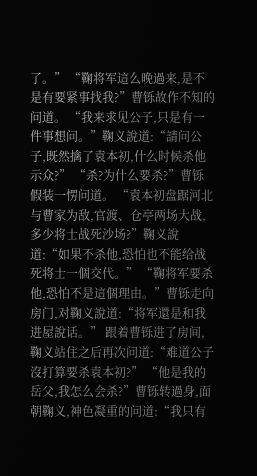了。” “鞠将军這么晚過来,是不是有要紧事找我?”曹铄故作不知的问道。 “我来求见公子,只是有一件事想问。”鞠义說道:“請问公子,既然擒了袁本初,什么时候杀他示众?” “杀?为什么要杀?”曹铄假装一愣问道。 “袁本初盘踞河北与曹家为敌,官渡、仓亭两场大战,多少将士战死沙场?”鞠义說道:“如果不杀他,恐怕也不能给战死将士一個交代。” “鞠将军要杀他,恐怕不是這個理由。”曹铄走向房门,对鞠义說道:“将军還是和我进屋說话。” 跟着曹铄进了房间,鞠义站住之后再次问道:“难道公子沒打算要杀袁本初?” “他是我的岳父,我怎么会杀?”曹铄转過身,面朝鞠义,神色凝重的问道:“我只有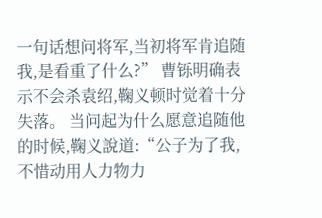一句话想问将军,当初将军肯追随我,是看重了什么?” 曹铄明确表示不会杀袁绍,鞠义顿时觉着十分失落。 当问起为什么愿意追随他的时候,鞠义說道:“公子为了我,不惜动用人力物力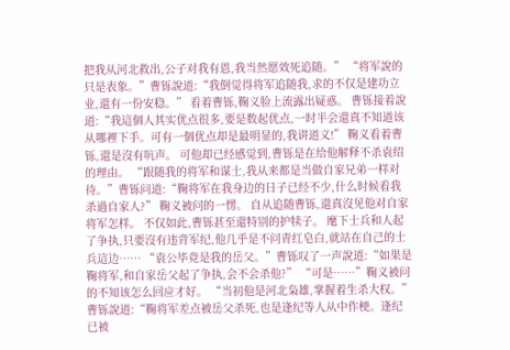把我从河北救出,公子对我有恩,我当然愿效死追随。” “将军說的只是表象。”曹铄說道:“我倒觉得将军追随我,求的不仅是建功立业,還有一份安稳。” 看着曹铄,鞠义脸上流露出疑惑。 曹铄接着說道:“我這個人其实优点很多,要是数起优点,一时半会還真不知道该从哪裡下手。可有一個优点却是最明显的,我讲道义!” 鞠义看着曹铄,還是沒有吭声。 可他却已经感觉到,曹铄是在给他解释不杀袁绍的理由。 “跟随我的将军和谋士,我从来都是当做自家兄弟一样对待。”曹铄问道:“鞠将军在我身边的日子已经不少,什么时候看我杀過自家人?” 鞠义被问的一愣。 自从追随曹铄,還真沒见他对自家将军怎样。 不仅如此,曹铄甚至還特别的护犊子。 麾下士兵和人起了争执,只要沒有违背军纪,他几乎是不问青红皂白,就站在自己的士兵這边…… “袁公毕竟是我的岳父。”曹铄叹了一声說道:“如果是鞠将军,和自家岳父起了争执,会不会杀他?” “可是……”鞠义被问的不知该怎么回应才好。 “当初他是河北枭雄,掌握着生杀大权。”曹铄說道:“鞠将军差点被岳父杀死,也是逢纪等人从中作梗。逢纪已被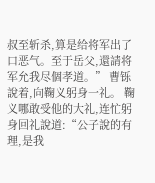叔至斩杀,算是给将军出了口恶气。至于岳父,還請将军允我尽個孝道。” 曹铄說着,向鞠义躬身一礼。 鞠义哪敢受他的大礼,连忙躬身回礼說道:“公子說的有理,是我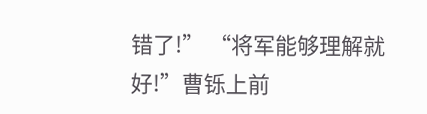错了!” “将军能够理解就好!”曹铄上前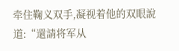牵住鞠义双手,凝视着他的双眼說道:“還請将军从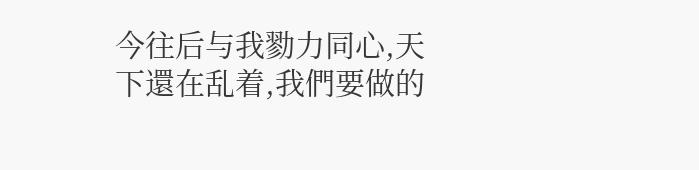今往后与我勠力同心,天下還在乱着,我們要做的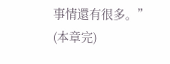事情還有很多。” (本章完)